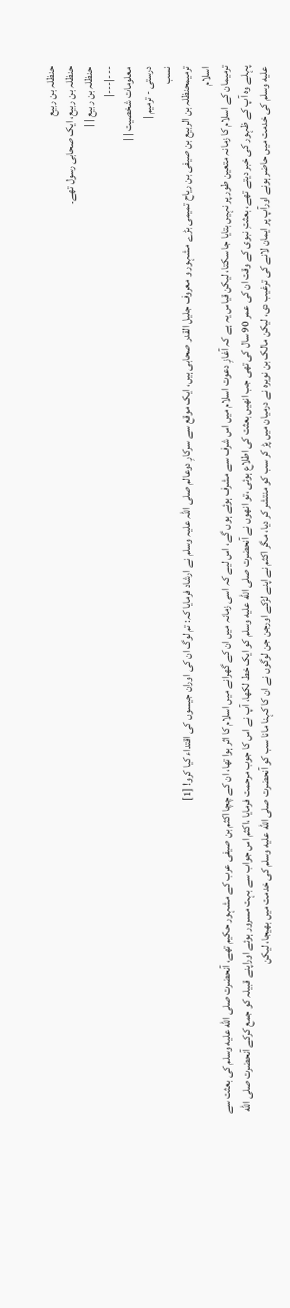حنظلہ بن ربیع
حنظلہ بن ربیع، ایک صحابی رسول تھے۔
حنظلہ بن ربیع | |
---|---|
معلومات شخصیت | |
درستی - ترمیم |
نسب
ترمیمحنظلہ بن الربیع بن صیفی بن ریاح تمیمی بڑے مشہور و معروف جلیل القدر صحابی ہیں، ایک موقع سے سرکارِ دوعالم صلی اللہ علیہ وسلم نے ارشاد فرمایا کہ: تم لوگ ان کی اوران جیسوں کی اقتداء کیا کرو! [1]
اسلام
ترمیمان کے اسلام کا زمانہ متعین طور پر نہیں بتایا جا سکتا، لیکن قیاس یہ ہے کہ آغازِ دعوت اسلام میں اس شرف سے مشرف ہوئے ہوں گے، اس لیے کہ اسی زمانہ میں ان کے گھرانے میں اسلام کا اثر ہوا تھا، ان کے چچا اکثم بن صیفی عرب کے مشہور حکیم تھے، آنحضرت صلى الله عليه وسلم کی بعثت سے پہلے وہ آپ کے ظہور کی خبر دیتے تھے، بعثتِ نبوی کے وقت ان کی عمر 90 سال کی تھی جب انھیں بعثت کی اطلاع ہوئی ،تو انھوں نے آنحضرت صلى الله عليه وسلم کو ایک خط لکھا، آپ نے اس کا جوب مرحمت فرمایا ،اکثم اس جواب سے بہت مسرور ہوئے اوراپنے قبیلہ کو جمع کرکے آنحضرت صلى الله عليه وسلم کی خدمت میں حاضر ہونے اورآپ پر ایمان لانے کی ترغیب دی، لیکن مالک بن نویرہ نے درمیان میں پڑ کر سب کو منتشر کر دیا، مگر اکثم نے اپنے لڑکے اورجن جن لوگوں نے ان کا کہنا مانا سب کو آنحضرت صلى الله عليه وسلم کی خدمت میں بھیجا، لیکن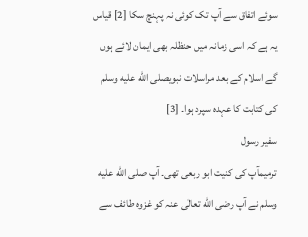سوئے اتفاق سے آپ تک کوئی نہ پہنچ سکا [2] قیاس یہ ہے کہ اسی زمانہ میں حنظلہ بھی ایمان لائے ہوں گے اسلام کے بعد مراسلات نبویصلى الله عليه وسلم کی کتابت کا عہدہ سپرد ہوا۔ [3]
سفیر رسول
ترمیمآپ کی کنیت ابو ربعی تھی۔ آپ صلى الله عليه وسلم نے آپ رضی الله تعالٰی عنہ کو غزوہ طائف سے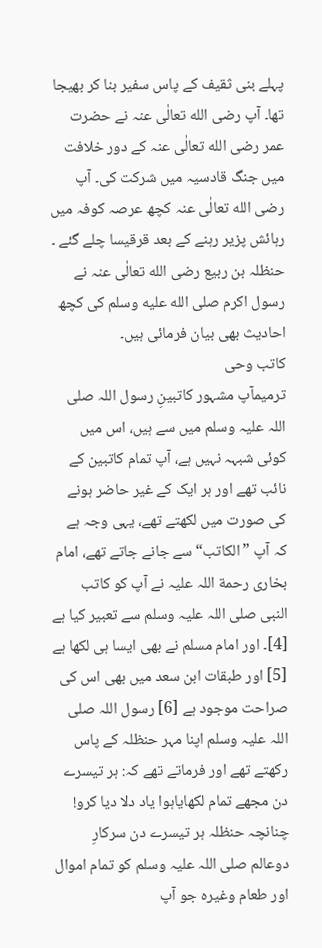پہلے بنی ثقیف کے پاس سفیر بنا کر بھیجا تھا۔ آپ رضی الله تعالٰی عنہ نے حضرت عمر رضی الله تعالٰی عنہ کے دور خلافت میں جنگ قادسیہ میں شرکت کی۔ آپ رضی الله تعالٰی عنہ کچھ عرصہ کوفہ میں رہائش پزیر رہنے کے بعد قرقیسا چلے گئے ۔ حنظلہ بن ربیع رضی الله تعالٰی عنہ نے رسول اکرم صلى الله عليه وسلم کی کچھ احادیث بھی بیان فرمائی ہیں۔
کاتب وحی
ترمیمآپ مشہور کاتبینِ رسول اللہ صلی اللہ علیہ وسلم میں سے ہیں، اس میں کوئی شبہہ نہیں ہے، آپ تمام کاتبین کے نائب تھے اور ہر ایک کے غیر حاضر ہونے کی صورت میں لکھتے تھے، یہی وجہ ہے کہ آپ ”الکاتب“ سے جانے جاتے تھے، امام بخاری رحمة اللہ علیہ نے آپ کو کاتب النبی صلی اللہ علیہ وسلم سے تعبیر کیا ہے [4]۔ اور امام مسلم نے بھی ایسا ہی لکھا ہے [5] اور طبقات ابن سعد میں بھی اس کی صراحت موجود ہے [6] رسول اللہ صلی اللہ علیہ وسلم اپنا مہر حنظلہ کے پاس رکھتے تھے اور فرماتے تھے کہ: ہر تیسرے دن مجھے تمام لکھایاہوا یاد دلا دیا کرو! چنانچہ حنظلہ ہر تیسرے دن سرکارِ دوعالم صلی اللہ علیہ وسلم کو تمام اموال اور طعام وغیرہ جو آپ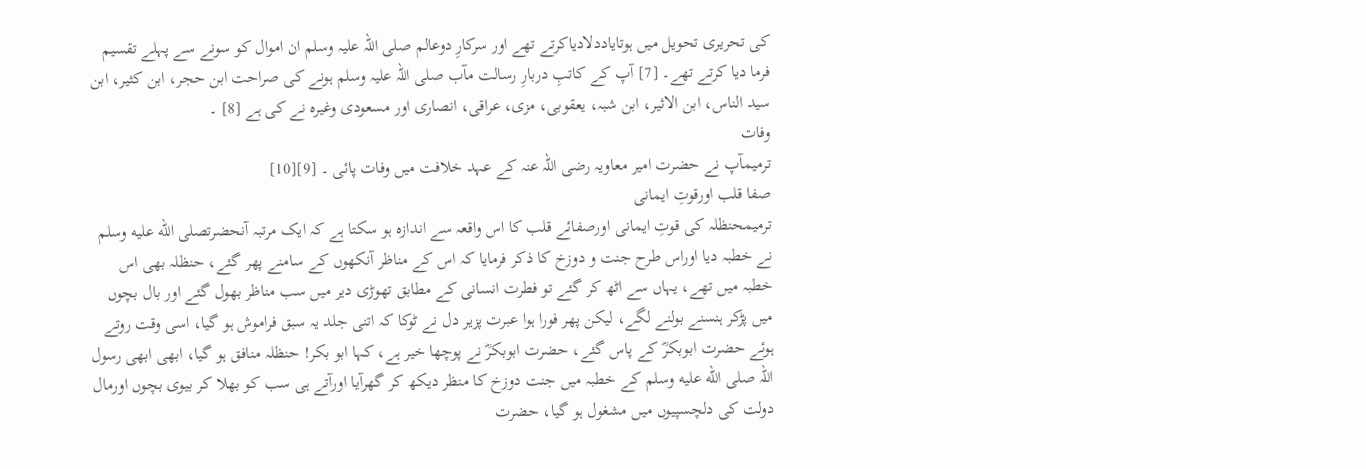کی تحریری تحویل میں ہوتایاددلادیاکرتے تھے اور سرکارِ دوعالم صلی اللہ علیہ وسلم ان اموال کو سونے سے پہلے تقسیم فرما دیا کرتے تھے۔ [7] آپ کے کاتبِ دربارِ رسالت مآب صلی اللہ علیہ وسلم ہونے کی صراحت ابن حجر، ابن کثیر، ابن سید الناس، ابن الاثیر، ابن شبہ، یعقوبی، مزی، عراقی، انصاری اور مسعودی وغیرہ نے کی ہے [8] ۔
وفات
ترمیمآپ نے حضرت امیر معاویہ رضی اللہ عنہ کے عہد خلافت میں وفات پائی ۔ [9][10]
صفا قلب اورقوتِ ایمانی
ترمیمحنظلہ کی قوتِ ایمانی اورصفائے قلب کا اس واقعہ سے اندازہ ہو سکتا ہے کہ ایک مرتبہ آنحضرتصلى الله عليه وسلم نے خطبہ دیا اوراس طرح جنت و دوزخ کا ذکر فرمایا کہ اس کے مناظر آنکھوں کے سامنے پھر گئے، حنظلہ بھی اس خطبہ میں تھے، یہاں سے اٹھ کر گئے تو فطرت انسانی کے مطابق تھوڑی دیر میں سب مناظر بھول گئے اور بال بچوں میں پڑکر ہنسنے بولنے لگے، لیکن پھر فورا ہوا عبرت پزیر دل نے ٹوکا کہ اتنی جلد یہ سبق فراموش ہو گیا، اسی وقت روتے ہوئے حضرت ابوبکرؓ کے پاس گئے، حضرت ابوبکرؓ نے پوچھا خیر ہے، کہا ابو بکر! حنظلہ منافق ہو گیا، ابھی ابھی رسول اللہ صلى الله عليه وسلم کے خطبہ میں جنت دوزخ کا منظر دیکھ کر گھرآیا اورآتے ہی سب کو بھلا کر بیوی بچوں اورمال دولت کی دلچسپیوں میں مشغول ہو گیا، حضرت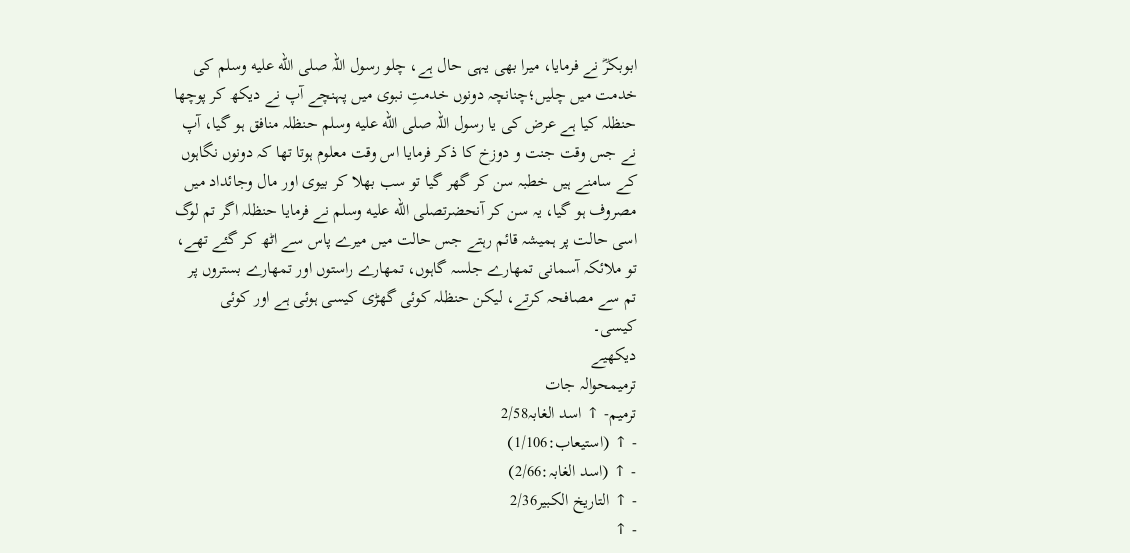ابوبکرؓ نے فرمایا، میرا بھی یہی حال ہے، چلو رسول اللہ صلى الله عليه وسلم کی خدمت میں چلیں؛چنانچہ دونوں خدمتِ نبوی میں پہنچے آپ نے دیکھ کر پوچھا حنظلہ کیا ہے عرض کی یا رسول اللہ صلى الله عليه وسلم حنظلہ منافق ہو گیا، آپ نے جس وقت جنت و دوزخ کا ذکر فرمایا اس وقت معلوم ہوتا تھا کہ دونوں نگاہوں کے سامنے ہیں خطبہ سن کر گھر گیا تو سب بھلا کر بیوی اور مال وجائداد میں مصروف ہو گیا، یہ سن کر آنحضرتصلى الله عليه وسلم نے فرمایا حنظلہ اگر تم لوگ اسی حالت پر ہمیشہ قائم رہتے جس حالت میں میرے پاس سے اٹھ کر گئے تھے، تو ملائکہ آسمانی تمھارے جلسہ گاہوں، تمھارے راستوں اور تمھارے بستروں پر تم سے مصافحہ کرتے، لیکن حنظلہ کوئی گھڑی کیسی ہوئی ہے اور کوئی کیسی۔
دیکھیے
ترمیمحوالہ جات
ترمیم- ↑ اسد الغابہ2/58
- ↑ (استیعاب:1/106)
- ↑ (اسد الغابہ:2/66)
- ↑ التاریخ الکبیر2/36
- ↑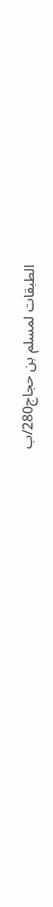الطبقات لمسلم بن حجاج280/ب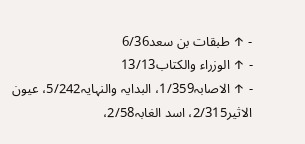- ↑ طبقات بن سعد6/36
- ↑ الوزراء والکتاب13/13
- ↑ الاصابہ1/359، البدایہ والنہایہ5/242، عیون الاثیر2/315، اسد الغابہ2/58،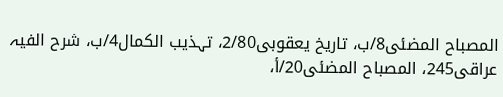المصباح المضئی8/ب، تاریخ یعقوبی2/80، تہذیب الکمال4/ب، شرح الفیہ عراقی245، المصباح المضئی20/أ،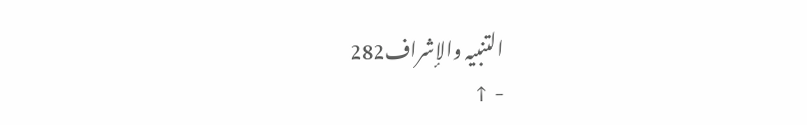التنبیہ والإشراف282
- ↑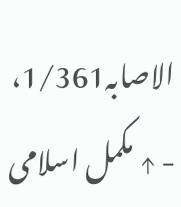الاصابہ1/361،
- ↑ مکمل اسلامی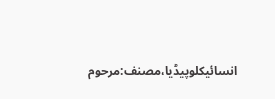انسائیکلوپیڈیا،مصنف:مرحوم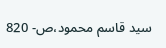سید قاسم محمود،ص- 820